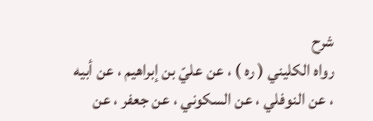شرح
رواه الكليني ( ره ) ، عن عليّ بن إبراهيم ، عن أبيه ، عن النوفلي ، عن السكوني ، عن جعفر ، عن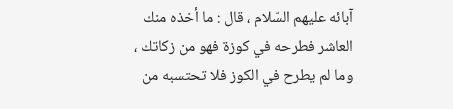آبائه عليهم السّلام ، قال : ما أخذه منك العاشر فطرحه في كوزة فهو من زكاتك ، وما لم يطرح في الكوز فلا تحتسبه من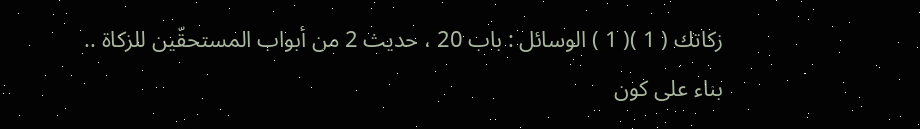زكاتك ( 1 )( 1 ) الوسائل : باب 20 ، حديث 2 من أبواب المستحقّين للزكاة ..
بناء على كون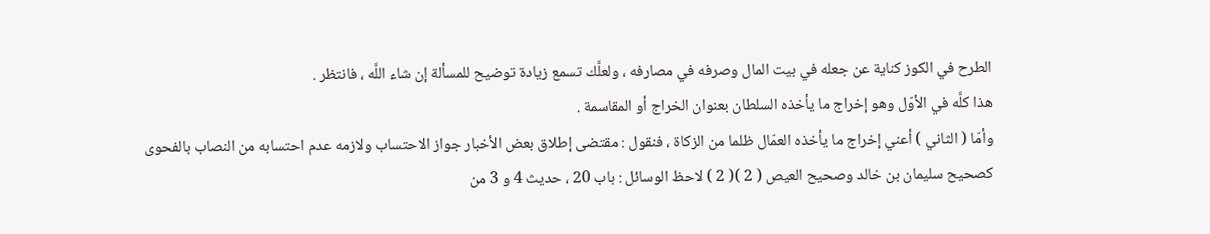الطرح في الكوز كناية عن جعله في بيت المال وصرفه في مصارفه ، ولعلَّك تسمع زيادة توضيح للمسألة إن شاء اللَّه ، فانتظر .
هذا كلَّه في الأوّل وهو إخراج ما يأخذه السلطان بعنوان الخراج أو المقاسمة .
وأمّا ( الثاني ) أعني إخراج ما يأخذه العمّال ظلما من الزكاة ، فنقول : مقتضى إطلاق بعض الأخبار جواز الاحتساب ولازمه عدم احتسابه من النصاب بالفحوى كصحيح سليمان بن خالد وصحيح العيص ( 2 )( 2 ) لاحظ الوسائل : باب 20 ، حديث 4 و 3 من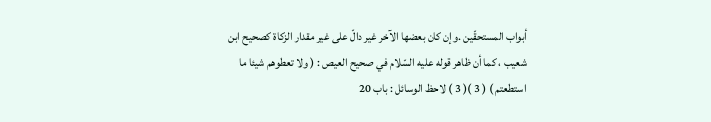أبواب المستحقّين .وإن كان بعضها الآخر غير دالّ على غير مقدار الزكاة كصحيح ابن شعيب ، كما أن ظاهر قوله عليه السّلام في صحيح العيص : ( ولا تعطوهم شيئا ما استطعتم ) ( 3 )( 3 ) لاحظ الوسائل : باب 20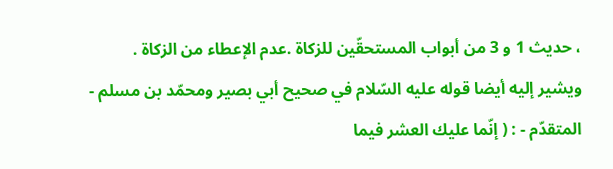، حديث 1 و 3 من أبواب المستحقّين للزكاة .عدم الإعطاء من الزكاة .
ويشير إليه أيضا قوله عليه السّلام في صحيح أبي بصير ومحمّد بن مسلم - المتقدّم - : ( إنّما عليك العشر فيما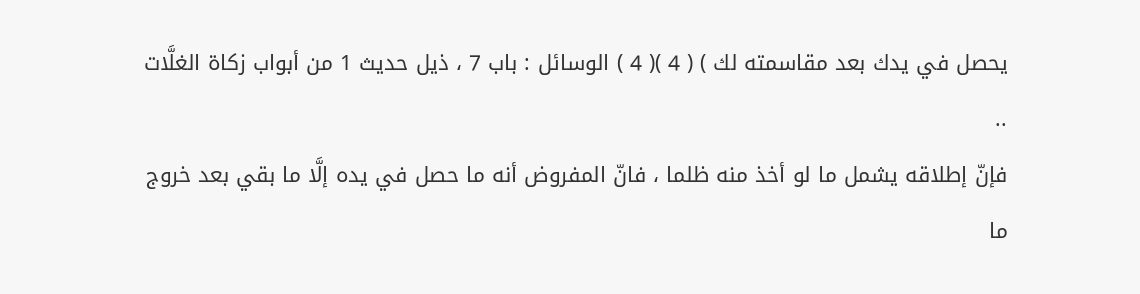يحصل في يدك بعد مقاسمته لك ) ( 4 )( 4 ) الوسائل : باب 7 ، ذيل حديث 1 من أبواب زكاة الغلَّات ..
فإنّ إطلاقه يشمل ما لو أخذ منه ظلما ، فانّ المفروض أنه ما حصل في يده إلَّا ما بقي بعد خروج ما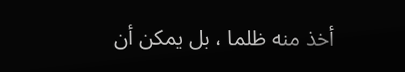أخذ منه ظلما ، بل يمكن أن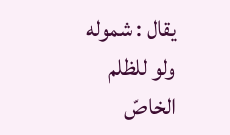يقال : شموله ولو للظلم الخاصّ